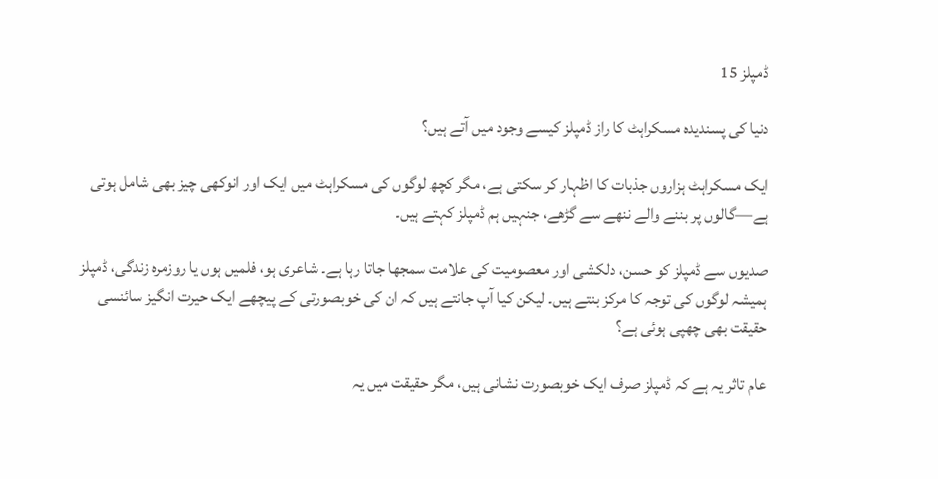ڈمپلز 15

دنیا کی پسندیدہ مسکراہٹ کا راز ڈمپلز کیسے وجود میں آتے ہیں؟

ایک مسکراہٹ ہزاروں جذبات کا اظہار کر سکتی ہے، مگر کچھ لوگوں کی مسکراہٹ میں ایک اور انوکھی چیز بھی شامل ہوتی ہے—گالوں پر بننے والے ننھے سے گڑھے، جنہیں ہم ڈمپلز کہتے ہیں۔

صدیوں سے ڈمپلز کو حسن، دلکشی اور معصومیت کی علامت سمجھا جاتا رہا ہے۔ شاعری ہو، فلمیں ہوں یا روزمرہ زندگی، ڈمپلز ہمیشہ لوگوں کی توجہ کا مرکز بنتے ہیں۔ لیکن کیا آپ جانتے ہیں کہ ان کی خوبصورتی کے پیچھے ایک حیرت انگیز سائنسی حقیقت بھی چھپی ہوئی ہے؟

عام تاثر یہ ہے کہ ڈمپلز صرف ایک خوبصورت نشانی ہیں، مگر حقیقت میں یہ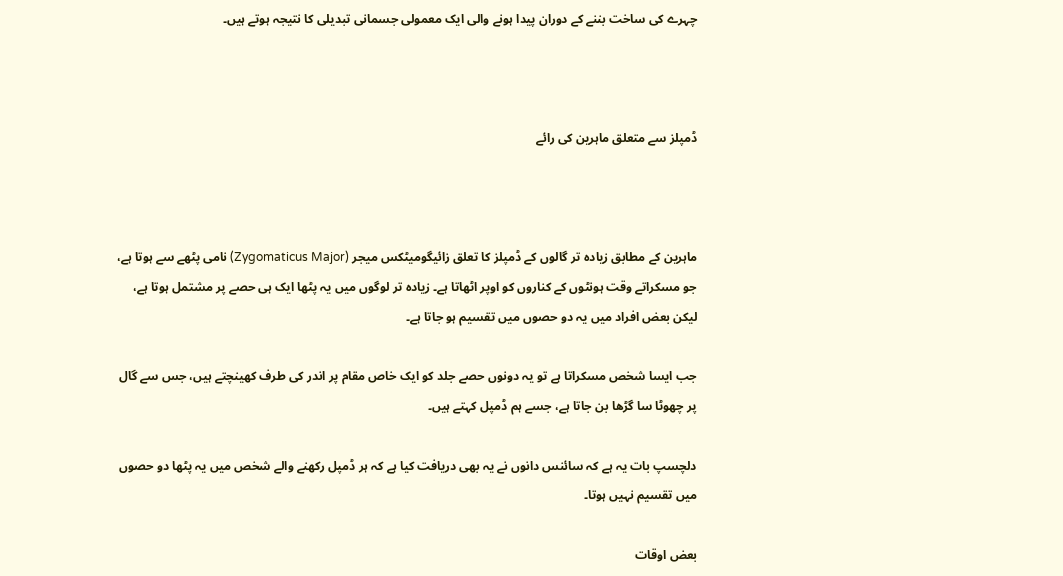چہرے کی ساخت بننے کے دوران پیدا ہونے والی ایک معمولی جسمانی تبدیلی کا نتیجہ ہوتے ہیں۔



ڈمپلز سے متعلق ماہرین کی رائے



ماہرین کے مطابق زیادہ تر گالوں کے ڈمپلز کا تعلق زائیگومیٹکس میجر (Zygomaticus Major) نامی پٹھے سے ہوتا ہے، جو مسکراتے وقت ہونٹوں کے کناروں کو اوپر اٹھاتا ہے۔ زیادہ تر لوگوں میں یہ پٹھا ایک ہی حصے پر مشتمل ہوتا ہے، لیکن بعض افراد میں یہ دو حصوں میں تقسیم ہو جاتا ہے۔

جب ایسا شخص مسکراتا ہے تو یہ دونوں حصے جلد کو ایک خاص مقام پر اندر کی طرف کھینچتے ہیں، جس سے گال پر چھوٹا سا گڑھا بن جاتا ہے، جسے ہم ڈمپل کہتے ہیں۔

دلچسپ بات یہ ہے کہ سائنس دانوں نے یہ بھی دریافت کیا ہے کہ ہر ڈمپل رکھنے والے شخص میں یہ پٹھا دو حصوں میں تقسیم نہیں ہوتا۔

بعض اوقات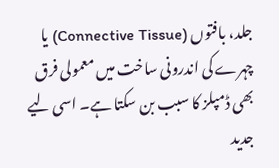جلد، بافتوں (Connective Tissue) یا چہرے کی اندرونی ساخت میں معمولی فرق بھی ڈمپلز کا سبب بن سکتا ہے۔ اسی لیے جدید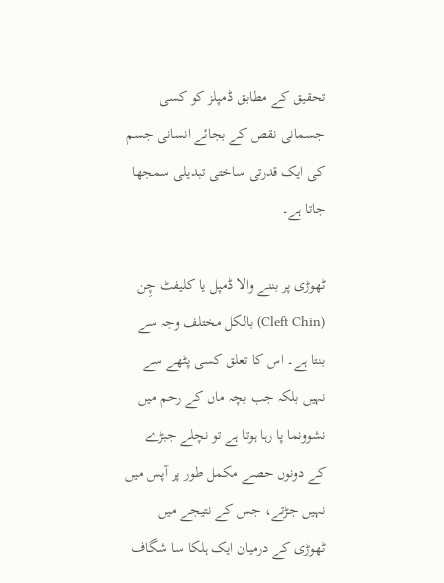تحقیق کے مطابق ڈمپلز کو کسی جسمانی نقص کے بجائے انسانی جسم کی ایک قدرتی ساختی تبدیلی سمجھا جاتا ہے۔

ٹھوڑی پر بننے والا ڈمپل یا کلیفٹ چِن (Cleft Chin) بالکل مختلف وجہ سے بنتا ہے۔ اس کا تعلق کسی پٹھے سے نہیں بلکہ جب بچہ ماں کے رحم میں نشوونما پا رہا ہوتا ہے تو نچلے جبڑے کے دونوں حصے مکمل طور پر آپس میں نہیں جڑتے، جس کے نتیجے میں ٹھوڑی کے درمیان ایک ہلکا سا شگاف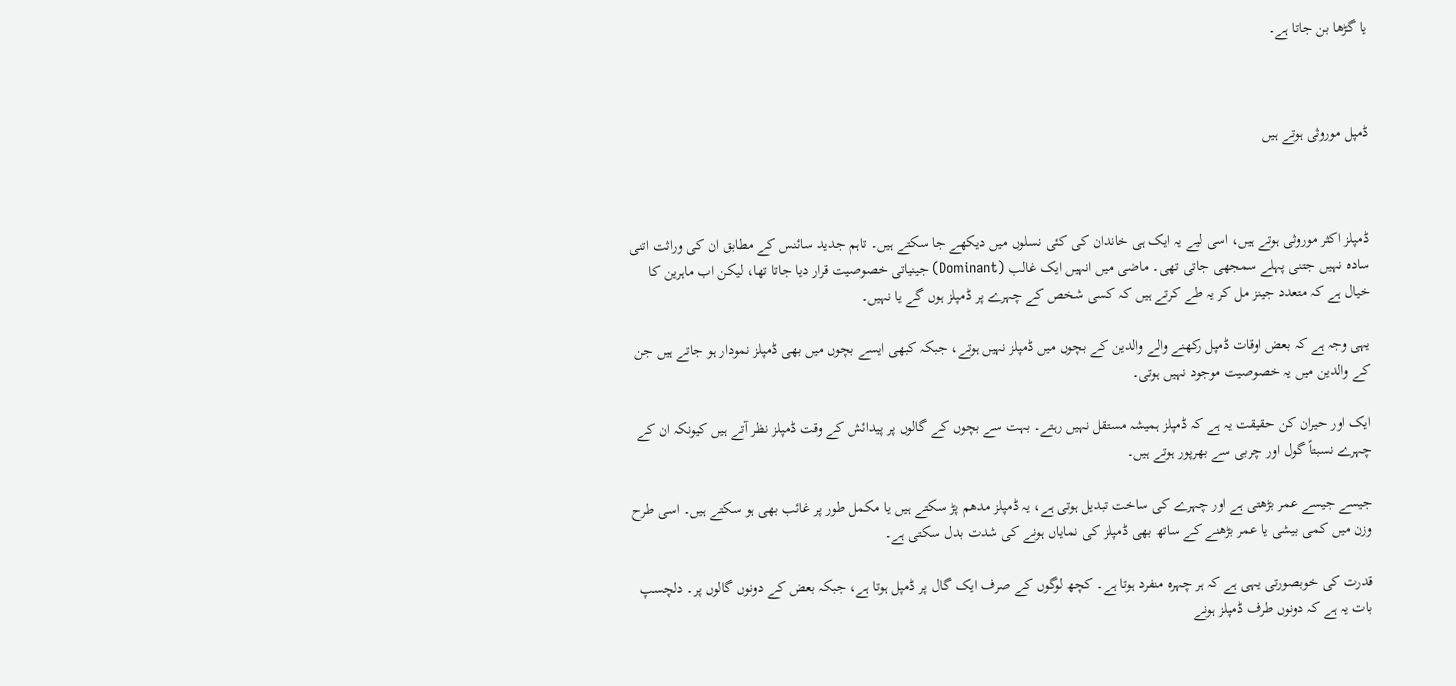یا گڑھا بن جاتا ہے۔



ڈمپل موروثی ہوتے ہیں



ڈمپلز اکثر موروثی ہوتے ہیں، اسی لیے یہ ایک ہی خاندان کی کئی نسلوں میں دیکھے جا سکتے ہیں۔ تاہم جدید سائنس کے مطابق ان کی وراثت اتنی سادہ نہیں جتنی پہلے سمجھی جاتی تھی۔ ماضی میں انہیں ایک غالب (Dominant) جینیاتی خصوصیت قرار دیا جاتا تھا، لیکن اب ماہرین کا خیال ہے کہ متعدد جینز مل کر یہ طے کرتے ہیں کہ کسی شخص کے چہرے پر ڈمپلز ہوں گے یا نہیں۔

یہی وجہ ہے کہ بعض اوقات ڈمپل رکھنے والے والدین کے بچوں میں ڈمپلز نہیں ہوتے، جبکہ کبھی ایسے بچوں میں بھی ڈمپلز نمودار ہو جاتے ہیں جن کے والدین میں یہ خصوصیت موجود نہیں ہوتی۔

ایک اور حیران کن حقیقت یہ ہے کہ ڈمپلز ہمیشہ مستقل نہیں رہتے۔ بہت سے بچوں کے گالوں پر پیدائش کے وقت ڈمپلز نظر آتے ہیں کیونکہ ان کے چہرے نسبتاً گول اور چربی سے بھرپور ہوتے ہیں۔

جیسے جیسے عمر بڑھتی ہے اور چہرے کی ساخت تبدیل ہوتی ہے، یہ ڈمپلز مدھم پڑ سکتے ہیں یا مکمل طور پر غائب بھی ہو سکتے ہیں۔ اسی طرح وزن میں کمی بیشی یا عمر بڑھنے کے ساتھ بھی ڈمپلز کی نمایاں ہونے کی شدت بدل سکتی ہے۔

قدرت کی خوبصورتی یہی ہے کہ ہر چہرہ منفرد ہوتا ہے۔ کچھ لوگوں کے صرف ایک گال پر ڈمپل ہوتا ہے، جبکہ بعض کے دونوں گالوں پر۔ دلچسپ بات یہ ہے کہ دونوں طرف ڈمپلز ہونے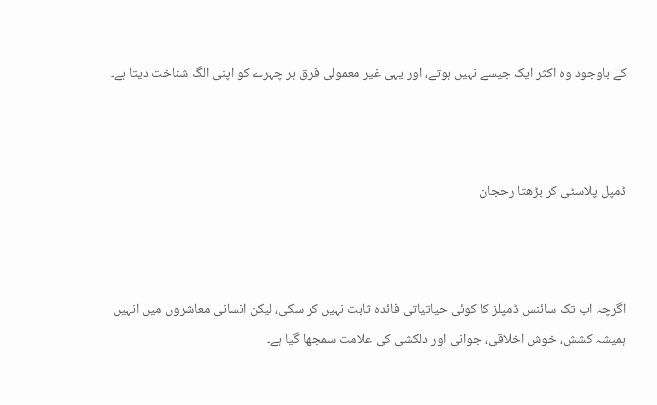کے باوجود وہ اکثر ایک جیسے نہیں ہوتے، اور یہی غیر معمولی فرق ہر چہرے کو اپنی الگ شناخت دیتا ہے۔



ڈمپل پلاسٹی کر بڑھتا رحجان



اگرچہ اب تک سائنس ڈمپلز کا کوئی حیاتیاتی فائدہ ثابت نہیں کر سکی، لیکن انسانی معاشروں میں انہیں ہمیشہ کشش، خوش اخلاقی، جوانی اور دلکشی کی علامت سمجھا گیا ہے۔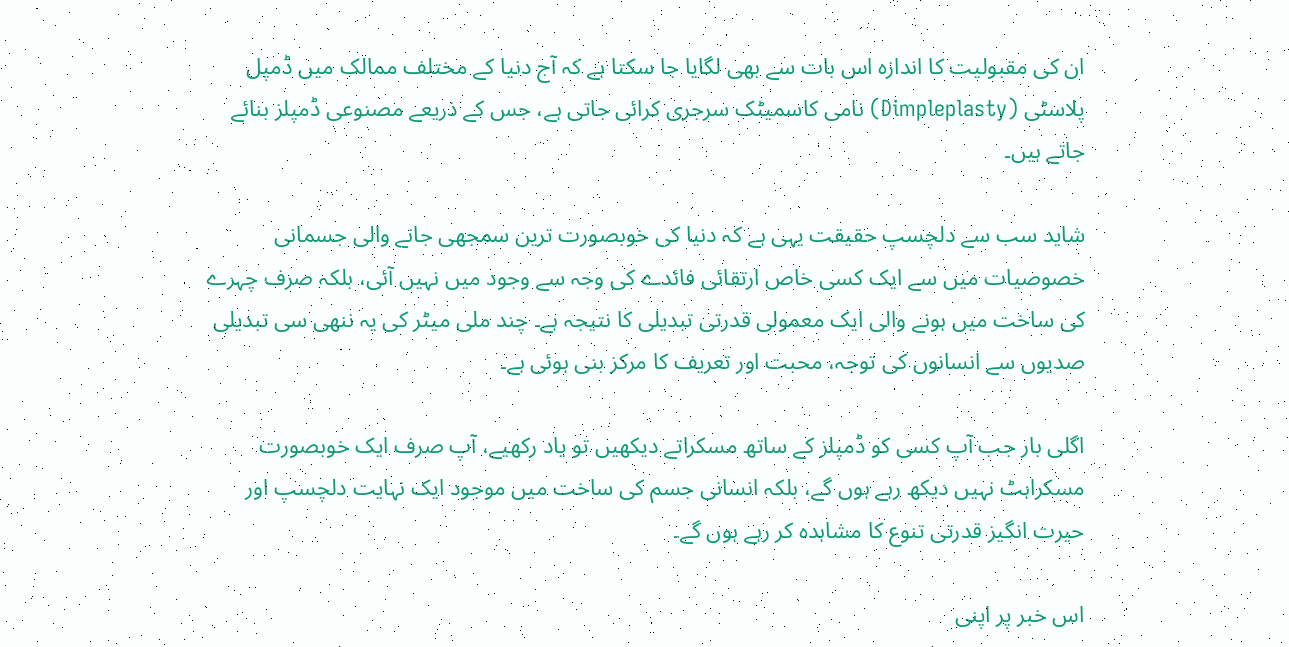ان کی مقبولیت کا اندازہ اس بات سے بھی لگایا جا سکتا ہے کہ آج دنیا کے مختلف ممالک میں ڈمپل پلاسٹی (Dimpleplasty) نامی کاسمیٹک سرجری کرائی جاتی ہے، جس کے ذریعے مصنوعی ڈمپلز بنائے جاتے ہیں۔

شاید سب سے دلچسپ حقیقت یہی ہے کہ دنیا کی خوبصورت ترین سمجھی جانے والی جسمانی خصوصیات میں سے ایک کسی خاص ارتقائی فائدے کی وجہ سے وجود میں نہیں آئی، بلکہ صرف چہرے کی ساخت میں ہونے والی ایک معمولی قدرتی تبدیلی کا نتیجہ ہے۔ چند ملی میٹر کی یہ ننھی سی تبدیلی صدیوں سے انسانوں کی توجہ، محبت اور تعریف کا مرکز بنی ہوئی ہے۔

اگلی بار جب آپ کسی کو ڈمپلز کے ساتھ مسکراتے دیکھیں تو یاد رکھیے، آپ صرف ایک خوبصورت مسکراہٹ نہیں دیکھ رہے ہوں گے، بلکہ انسانی جسم کی ساخت میں موجود ایک نہایت دلچسپ اور حیرت انگیز قدرتی تنوع کا مشاہدہ کر رہے ہوں گے۔

اس خبر پر اپنی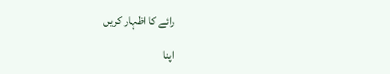رائے کا اظہار کریں

اپنا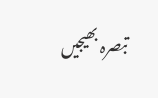تبصرہ بھیجیں